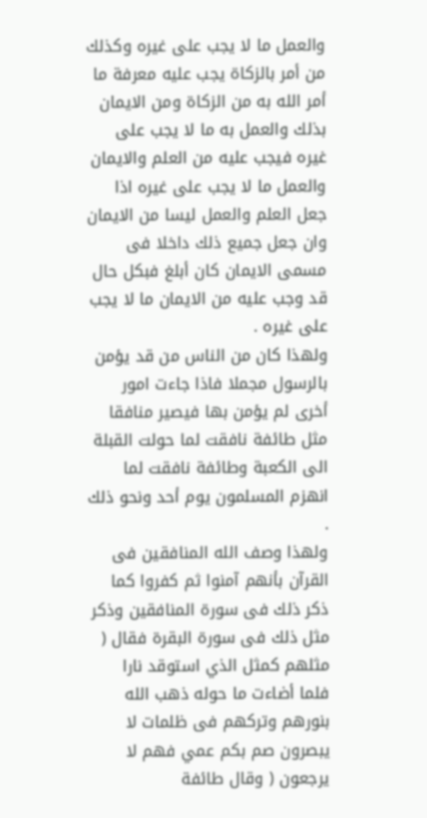والعمل ما لا يجب على غيره وكذلك من أمر بالزكاة يجب عليه معرفة ما أمر الله به من الزكاة ومن الايمان بذلك والعمل به ما لا يجب على غيره فيجب عليه من العلم والايمان والعمل ما لا يجب على غيره اذا جعل العلم والعمل ليسا من الايمان وان جعل جميع ذلك داخلا فى مسمى الايمان كان أبلغ فبكل حال قد وجب عليه من الايمان ما لا يجب على غيره .
ولهذا كان من الناس من قد يؤمن بالرسول مجملا فاذا جاءت امور أخرى لم يؤمن بها فيصير منافقا مثل طائفة نافقت لما حولت القبلة الى الكعبة وطائفة نافقت لما انهزم المسلمون يوم أحد ونحو ذلك .
ولهذا وصف الله المنافقين فى القرآن بأنهم آمنوا ثم كفروا كما ذكر ذلك فى سورة المنافقين وذكر مثل ذلك فى سورة البقرة فقال ( مثلهم كمثل الذي استوقد نارا فلما أضاءت ما حوله ذهب الله بنورهم وتركهم فى ظلمات لا يبصرون صم بكم عمي فهم لا يرجعون ( وقال طائفة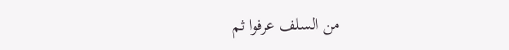من السلف عرفوا ثم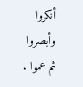أنكروا وأبصروا ثم عموا .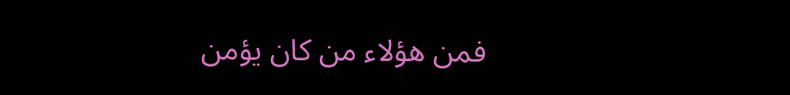فمن هؤلاء من كان يؤمن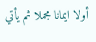أولا ايمانا مجملا ثم يأتي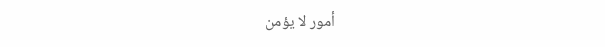أمور لا يؤمن